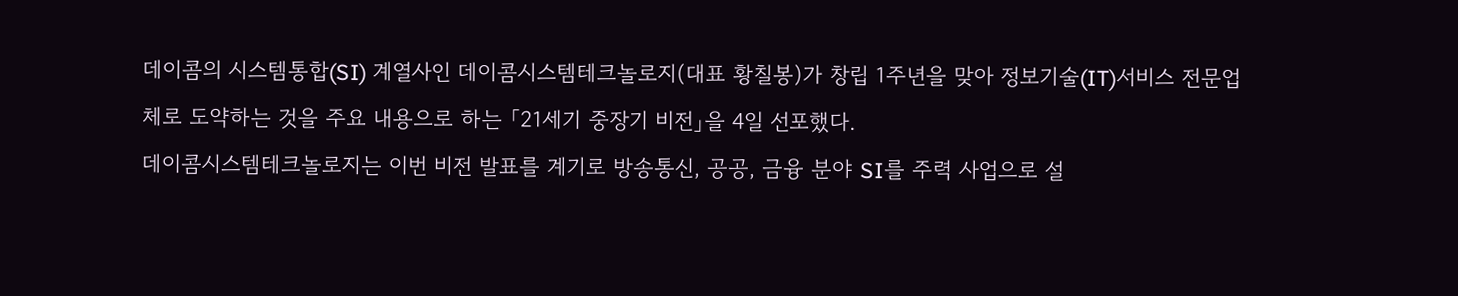데이콤의 시스템통합(SI) 계열사인 데이콤시스템테크놀로지(대표 황칠봉)가 창립 1주년을 맞아 정보기술(IT)서비스 전문업체로 도약하는 것을 주요 내용으로 하는 「21세기 중장기 비전」을 4일 선포했다.
데이콤시스템테크놀로지는 이번 비전 발표를 계기로 방송통신, 공공, 금융 분야 SI를 주력 사업으로 설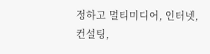정하고 멀티미디어, 인터넷, 컨설팅,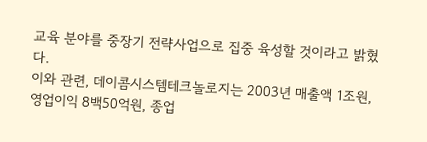교육 분야를 중장기 전략사업으로 집중 육성할 것이라고 밝혔다.
이와 관련, 데이콤시스템테크놀로지는 2003년 매출액 1조원, 영업이익 8백50억원, 종업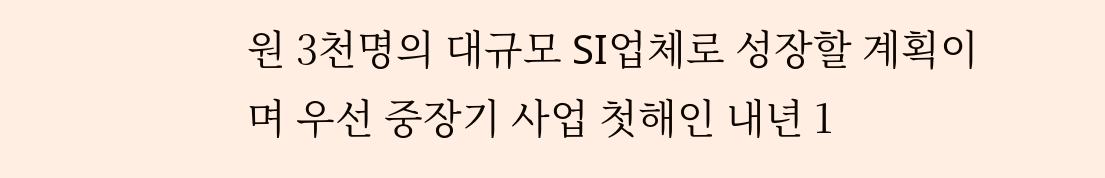원 3천명의 대규모 SI업체로 성장할 계획이며 우선 중장기 사업 첫해인 내년 1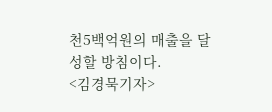천5백억원의 매출을 달성할 방침이다.
<김경묵기자>